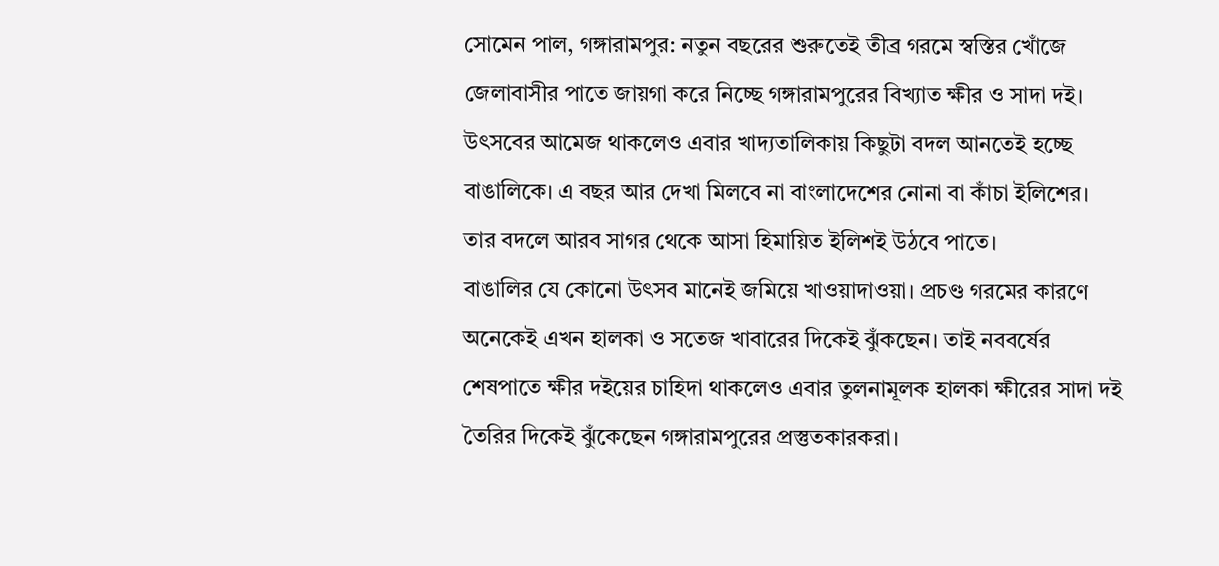সোমেন পাল, গঙ্গারামপুর: নতুন বছরের শুরুতেই তীব্র গরমে স্বস্তির খোঁজে জেলাবাসীর পাতে জায়গা করে নিচ্ছে গঙ্গারামপুরের বিখ্যাত ক্ষীর ও সাদা দই। উৎসবের আমেজ থাকলেও এবার খাদ্যতালিকায় কিছুটা বদল আনতেই হচ্ছে বাঙালিকে। এ বছর আর দেখা মিলবে না বাংলাদেশের নোনা বা কাঁচা ইলিশের। তার বদলে আরব সাগর থেকে আসা হিমায়িত ইলিশই উঠবে পাতে।
বাঙালির যে কোনো উৎসব মানেই জমিয়ে খাওয়াদাওয়া। প্রচণ্ড গরমের কারণে অনেকেই এখন হালকা ও সতেজ খাবারের দিকেই ঝুঁকছেন। তাই নববর্ষের শেষপাতে ক্ষীর দইয়ের চাহিদা থাকলেও এবার তুলনামূলক হালকা ক্ষীরের সাদা দই তৈরির দিকেই ঝুঁকেছেন গঙ্গারামপুরের প্রস্তুতকারকরা।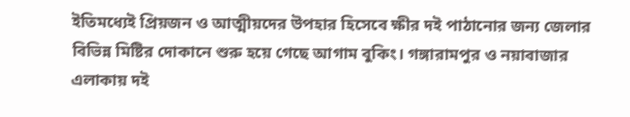ইতিমধ্যেই প্রিয়জন ও আত্মীয়দের উপহার হিসেবে ক্ষীর দই পাঠানোর জন্য জেলার বিভিন্ন মিষ্টির দোকানে শুরু হয়ে গেছে আগাম বুকিং। গঙ্গারামপুর ও নয়াবাজার এলাকায় দই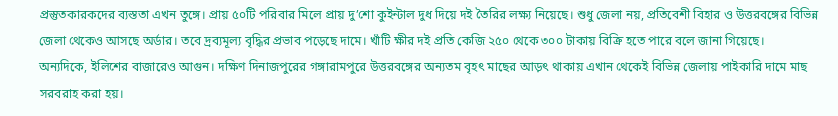প্রস্তুতকারকদের ব্যস্ততা এখন তুঙ্গে। প্রায় ৫০টি পরিবার মিলে প্রায় দু’শো কুইন্টাল দুধ দিয়ে দই তৈরির লক্ষ্য নিয়েছে। শুধু জেলা নয়, প্রতিবেশী বিহার ও উত্তরবঙ্গের বিভিন্ন জেলা থেকেও আসছে অর্ডার। তবে দ্রব্যমূল্য বৃদ্ধির প্রভাব পড়েছে দামে। খাঁটি ক্ষীর দই প্রতি কেজি ২৫০ থেকে ৩০০ টাকায় বিক্রি হতে পারে বলে জানা গিয়েছে।
অন্যদিকে, ইলিশের বাজারেও আগুন। দক্ষিণ দিনাজপুরের গঙ্গারামপুরে উত্তরবঙ্গের অন্যতম বৃহৎ মাছের আড়ৎ থাকায় এখান থেকেই বিভিন্ন জেলায় পাইকারি দামে মাছ সরবরাহ করা হয়।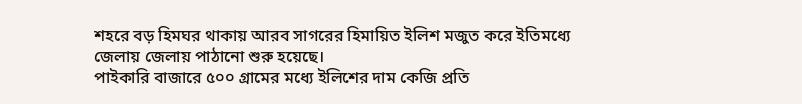শহরে বড় হিমঘর থাকায় আরব সাগরের হিমায়িত ইলিশ মজুত করে ইতিমধ্যে জেলায় জেলায় পাঠানো শুরু হয়েছে।
পাইকারি বাজারে ৫০০ গ্রামের মধ্যে ইলিশের দাম কেজি প্রতি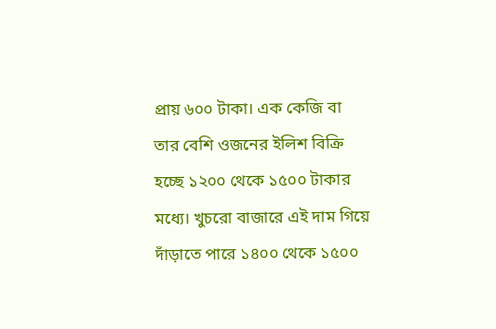প্রায় ৬০০ টাকা। এক কেজি বা তার বেশি ওজনের ইলিশ বিক্রি হচ্ছে ১২০০ থেকে ১৫০০ টাকার মধ্যে। খুচরো বাজারে এই দাম গিয়ে দাঁড়াতে পারে ১৪০০ থেকে ১৫০০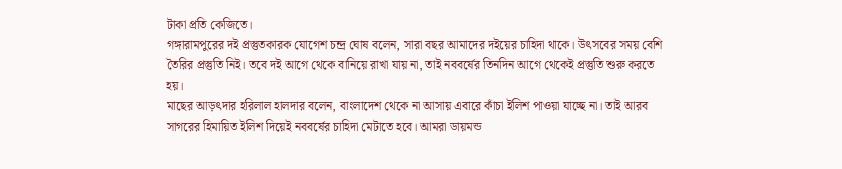টাকা প্রতি কেজিতে।
গঙ্গারামপুরের দই প্রস্তুতকারক যোগেশ চন্দ্র ঘোষ বলেন, সারা বছর আমাদের দইয়ের চাহিদা থাকে। উৎসবের সময় বেশি তৈরির প্রস্তুতি নিই। তবে দই আগে থেকে বানিয়ে রাখা যায় না, তাই নববর্ষের তিনদিন আগে থেকেই প্রস্তুতি শুরু করতে হয়।
মাছের আড়ৎদার হরিলাল হালদার বলেন, বাংলাদেশ থেকে না আসায় এবারে কাঁচা ইলিশ পাওয়া যাচ্ছে না। তাই আরব সাগরের হিমায়িত ইলিশ দিয়েই নববর্ষের চাহিদা মেটাতে হবে। আমরা ডায়মন্ড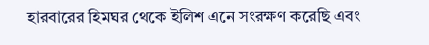হারবারের হিমঘর থেকে ইলিশ এনে সংরক্ষণ করেছি এবং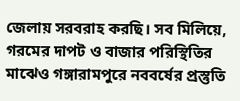জেলায় সরবরাহ করছি। সব মিলিয়ে, গরমের দাপট ও বাজার পরিস্থিতির মাঝেও গঙ্গারামপুরে নববর্ষের প্রস্তুতি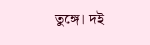তুঙ্গে। দই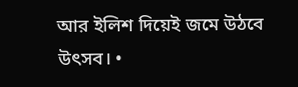আর ইলিশ দিয়েই জমে উঠবে উৎসব। •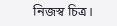নিজস্ব চিত্র।